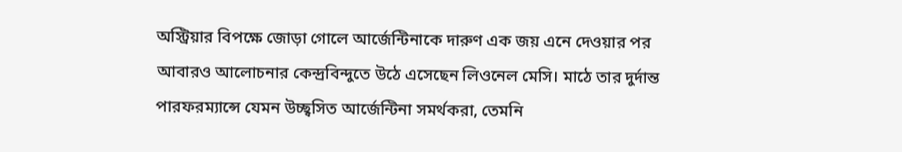অস্ট্রিয়ার বিপক্ষে জোড়া গোলে আর্জেন্টিনাকে দারুণ এক জয় এনে দেওয়ার পর আবারও আলোচনার কেন্দ্রবিন্দুতে উঠে এসেছেন লিওনেল মেসি। মাঠে তার দুর্দান্ত পারফরম্যান্সে যেমন উচ্ছ্বসিত আর্জেন্টিনা সমর্থকরা, তেমনি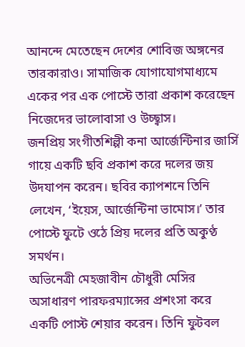আনন্দে মেতেছেন দেশের শোবিজ অঙ্গনের তারকারাও। সামাজিক যোগাযোগমাধ্যমে একের পর এক পোস্টে তারা প্রকাশ করেছেন নিজেদের ভালোবাসা ও উচ্ছ্বাস।
জনপ্রিয় সংগীতশিল্পী কনা আর্জেন্টিনার জার্সি গায়ে একটি ছবি প্রকাশ করে দলের জয় উদযাপন করেন। ছবির ক্যাপশনে তিনি লেখেন, ‘ইয়েস, আর্জেন্টিনা ভামোস।’ তার পোস্টে ফুটে ওঠে প্রিয় দলের প্রতি অকুণ্ঠ সমর্থন।
অভিনেত্রী মেহজাবীন চৌধুরী মেসির অসাধারণ পারফরম্যান্সের প্রশংসা করে একটি পোস্ট শেয়ার করেন। তিনি ফুটবল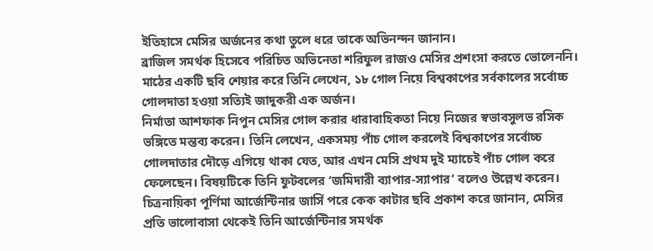ইতিহাসে মেসির অর্জনের কথা তুলে ধরে তাকে অভিনন্দন জানান।
ব্রাজিল সমর্থক হিসেবে পরিচিত অভিনেতা শরিফুল রাজও মেসির প্রশংসা করতে ভোলেননি। মাঠের একটি ছবি শেয়ার করে তিনি লেখেন, ১৮ গোল নিয়ে বিশ্বকাপের সর্বকালের সর্বোচ্চ গোলদাতা হওয়া সত্যিই জাদুকরী এক অর্জন।
নির্মাতা আশফাক নিপুন মেসির গোল করার ধারাবাহিকতা নিয়ে নিজের স্বভাবসুলভ রসিক ভঙ্গিতে মন্তব্য করেন। তিনি লেখেন, একসময় পাঁচ গোল করলেই বিশ্বকাপের সর্বোচ্চ গোলদাতার দৌড়ে এগিয়ে থাকা যেত, আর এখন মেসি প্রথম দুই ম্যাচেই পাঁচ গোল করে ফেলেছেন। বিষয়টিকে তিনি ফুটবলের ‘জমিদারী ব্যাপার-স্যাপার’ বলেও উল্লেখ করেন।
চিত্রনায়িকা পূর্ণিমা আর্জেন্টিনার জার্সি পরে কেক কাটার ছবি প্রকাশ করে জানান, মেসির প্রতি ভালোবাসা থেকেই তিনি আর্জেন্টিনার সমর্থক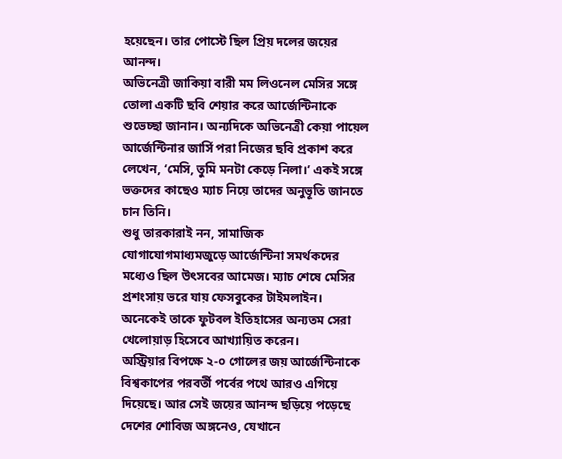হয়েছেন। তার পোস্টে ছিল প্রিয় দলের জয়ের আনন্দ।
অভিনেত্রী জাকিয়া বারী মম লিওনেল মেসির সঙ্গে তোলা একটি ছবি শেয়ার করে আর্জেন্টিনাকে শুভেচ্ছা জানান। অন্যদিকে অভিনেত্রী কেয়া পায়েল আর্জেন্টিনার জার্সি পরা নিজের ছবি প্রকাশ করে লেখেন, ‘মেসি, তুমি মনটা কেড়ে নিলা।’ একই সঙ্গে ভক্তদের কাছেও ম্যাচ নিয়ে তাদের অনুভূতি জানতে চান তিনি।
শুধু তারকারাই নন, সামাজিক যোগাযোগমাধ্যমজুড়ে আর্জেন্টিনা সমর্থকদের মধ্যেও ছিল উৎসবের আমেজ। ম্যাচ শেষে মেসির প্রশংসায় ভরে যায় ফেসবুকের টাইমলাইন। অনেকেই তাকে ফুটবল ইতিহাসের অন্যতম সেরা খেলোয়াড় হিসেবে আখ্যায়িত করেন।
অস্ট্রিয়ার বিপক্ষে ২-০ গোলের জয় আর্জেন্টিনাকে বিশ্বকাপের পরবর্তী পর্বের পথে আরও এগিয়ে দিয়েছে। আর সেই জয়ের আনন্দ ছড়িয়ে পড়েছে দেশের শোবিজ অঙ্গনেও, যেখানে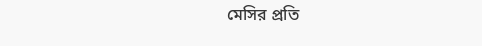মেসির প্রতি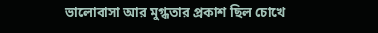ভালোবাসা আর মুগ্ধতার প্রকাশ ছিল চোখে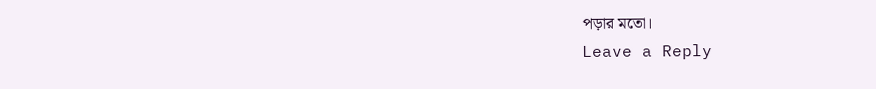পড়ার মতো।
Leave a Reply